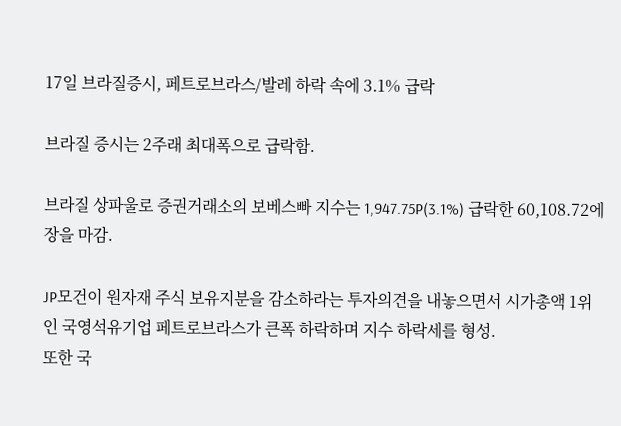17일 브라질증시, 페트로브라스/발레 하락 속에 3.1% 급락

브라질 증시는 2주래 최대폭으로 급락함.

브라질 상파울로 증권거래소의 보베스빠 지수는 1,947.75P(3.1%) 급락한 60,108.72에 장을 마감.

JP모건이 원자재 주식 보유지분을 감소하라는 투자의견을 내놓으면서 시가총액 1위인 국영석유기업 페트로브라스가 큰폭 하락하며 지수 하락세를 형성.
또한 국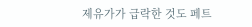제유가가 급락한 것도 페트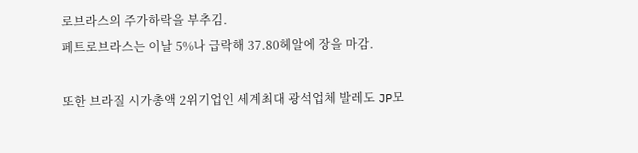로브라스의 주가하락을 부추김.
페트로브라스는 이날 5%나 급락해 37.80헤알에 장을 마감.

또한 브라질 시가총액 2위기업인 세계최대 광석업체 발레도 JP모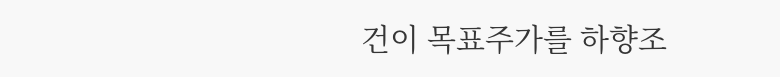건이 목표주가를 하향조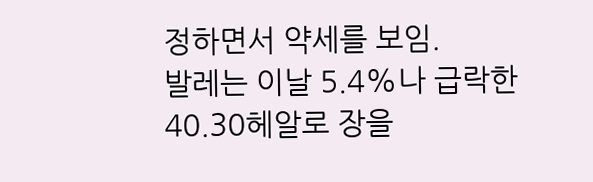정하면서 약세를 보임.
발레는 이날 5.4%나 급락한 40.30헤알로 장을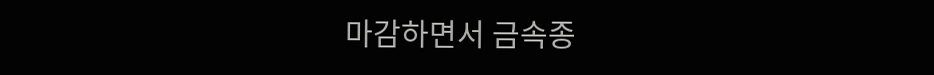마감하면서 금속종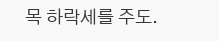목 하락세를 주도.